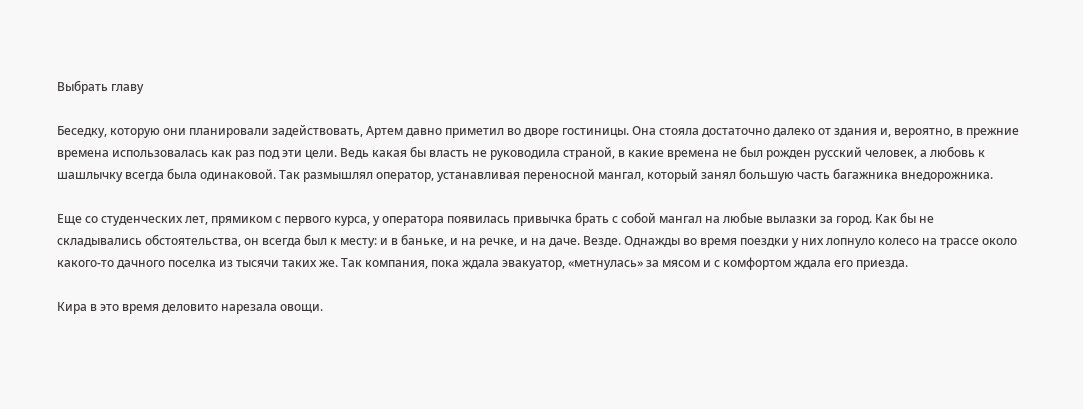Выбрать главу

Беседку, которую они планировали задействовать, Артем давно приметил во дворе гостиницы. Она стояла достаточно далеко от здания и, вероятно, в прежние времена использовалась как раз под эти цели. Ведь какая бы власть не руководила страной, в какие времена не был рожден русский человек, а любовь к шашлычку всегда была одинаковой. Так размышлял оператор, устанавливая переносной мангал, который занял большую часть багажника внедорожника.

Еще со студенческих лет, прямиком с первого курса, у оператора появилась привычка брать с собой мангал на любые вылазки за город. Как бы не складывались обстоятельства, он всегда был к месту: и в баньке, и на речке, и на даче. Везде. Однажды во время поездки у них лопнуло колесо на трассе около какого-то дачного поселка из тысячи таких же. Так компания, пока ждала эвакуатор, «метнулась» за мясом и с комфортом ждала его приезда.

Кира в это время деловито нарезала овощи.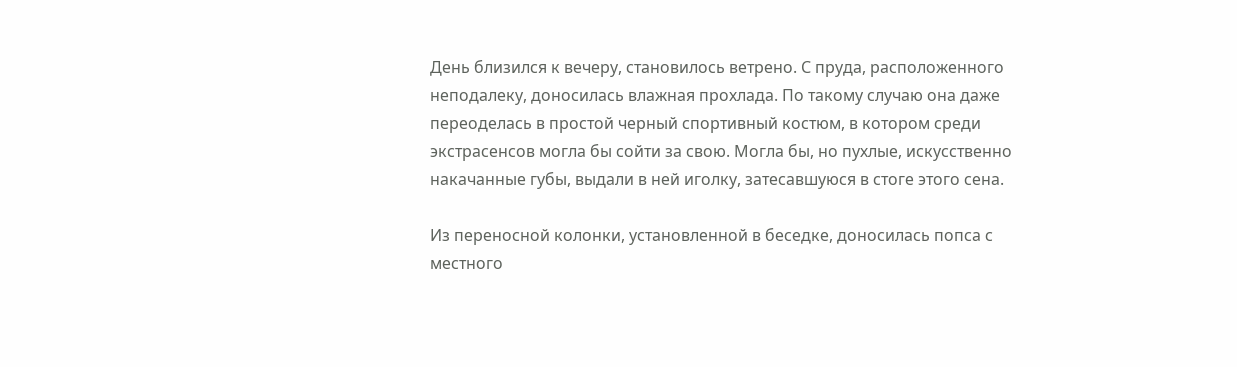День близился к вечеру, становилось ветрено. С пруда, расположенного неподалеку, доносилась влажная прохлада. По такому случаю она даже переоделась в простой черный спортивный костюм, в котором среди экстрасенсов могла бы сойти за свою. Могла бы, но пухлые, искусственно накачанные губы, выдали в ней иголку, затесавшуюся в стоге этого сена.

Из переносной колонки, установленной в беседке, доносилась попса с местного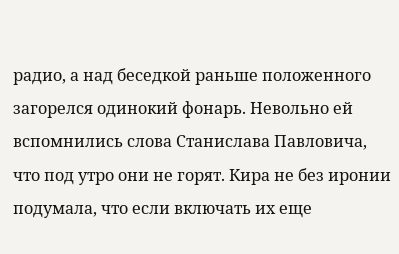радио, а над беседкой раньше положенного загорелся одинокий фонарь. Невольно ей вспомнились слова Станислава Павловича, что под утро они не горят. Кира не без иронии подумала, что если включать их еще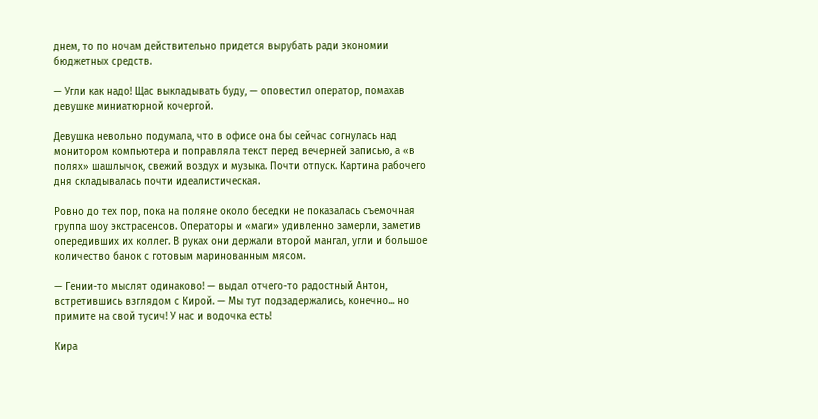днем, то по ночам действительно придется вырубать ради экономии бюджетных средств.

— Угли как надо! Щас выкладывать буду, — оповестил оператор, помахав девушке миниатюрной кочергой.

Девушка невольно подумала, что в офисе она бы сейчас согнулась над монитором компьютера и поправляла текст перед вечерней записью, а «в полях» шашлычок, свежий воздух и музыка. Почти отпуск. Картина рабочего дня складывалась почти идеалистическая.

Ровно до тех пор, пока на поляне около беседки не показалась съемочная группа шоу экстрасенсов. Операторы и «маги» удивленно замерли, заметив опередивших их коллег. В руках они держали второй мангал, угли и большое количество банок с готовым маринованным мясом.

— Гении-то мыслят одинаково! — выдал отчего-то радостный Антон, встретившись взглядом с Кирой. — Мы тут подзадержались, конечно... но примите на свой тусич! У нас и водочка есть!

Кира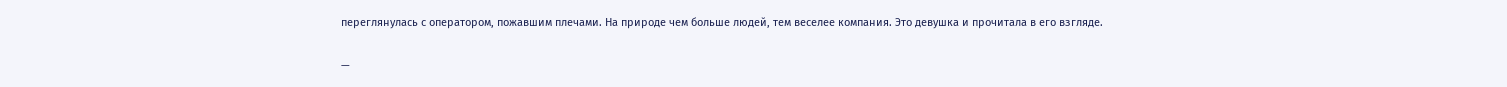переглянулась с оператором, пожавшим плечами. На природе чем больше людей, тем веселее компания. Это девушка и прочитала в его взгляде.

—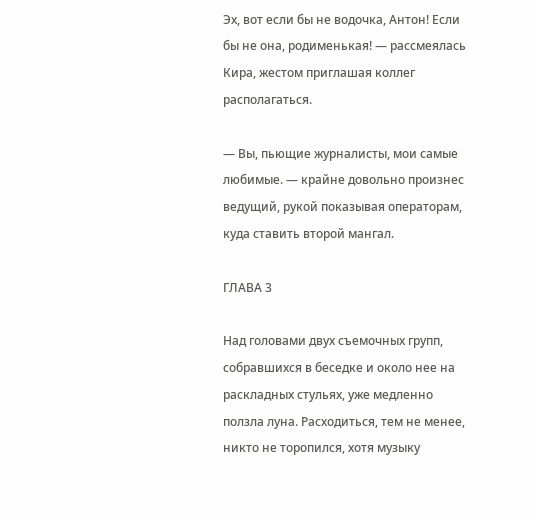Эх, вот если бы не водочка, Антон! Если бы не она, родименькая! — рассмеялась Кира, жестом приглашая коллег располагаться.

— Вы, пьющие журналисты, мои самые любимые. — крайне довольно произнес ведущий, рукой показывая операторам, куда ставить второй мангал.

ГЛАВА 3

Над головами двух съемочных групп, собравшихся в беседке и около нее на раскладных стульях, уже медленно ползла луна. Расходиться, тем не менее, никто не торопился, хотя музыку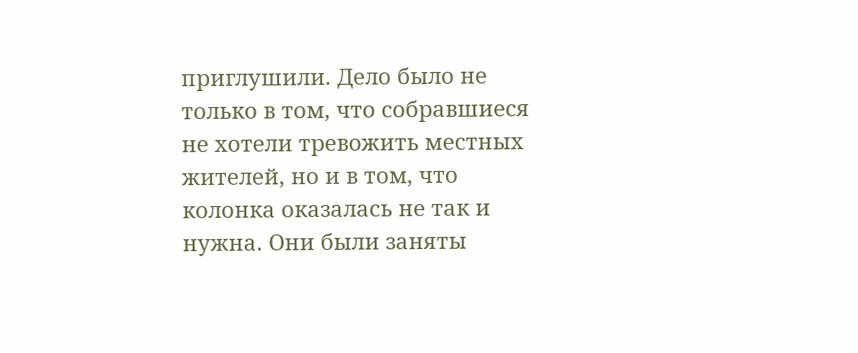приглушили. Дело было не только в том, что собравшиеся не хотели тревожить местных жителей, но и в том, что колонка оказалась не так и нужна. Они были заняты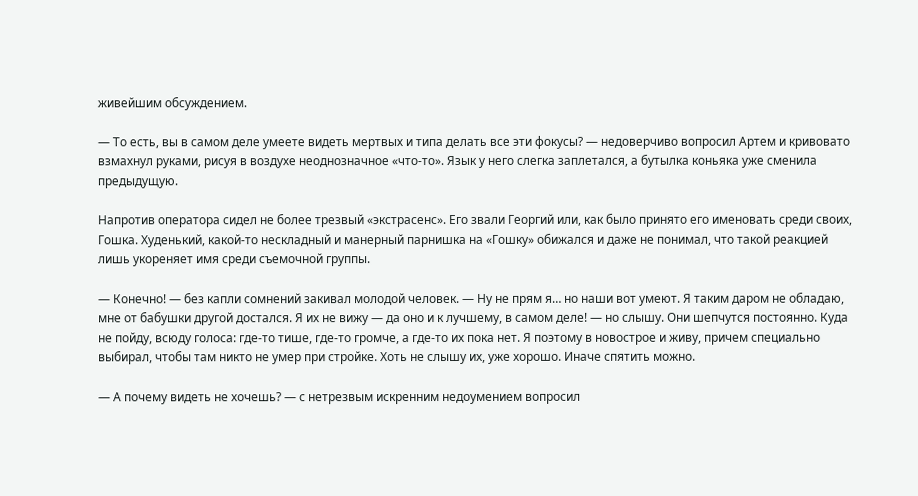живейшим обсуждением.

— То есть, вы в самом деле умеете видеть мертвых и типа делать все эти фокусы? — недоверчиво вопросил Артем и кривовато взмахнул руками, рисуя в воздухе неоднозначное «что-то». Язык у него слегка заплетался, а бутылка коньяка уже сменила предыдущую.

Напротив оператора сидел не более трезвый «экстрасенс». Его звали Георгий или, как было принято его именовать среди своих, Гошка. Худенький, какой-то нескладный и манерный парнишка на «Гошку» обижался и даже не понимал, что такой реакцией лишь укореняет имя среди съемочной группы.

— Конечно! — без капли сомнений закивал молодой человек. — Ну не прям я… но наши вот умеют. Я таким даром не обладаю, мне от бабушки другой достался. Я их не вижу — да оно и к лучшему, в самом деле! — но слышу. Они шепчутся постоянно. Куда не пойду, всюду голоса: где-то тише, где-то громче, а где-то их пока нет. Я поэтому в новострое и живу, причем специально выбирал, чтобы там никто не умер при стройке. Хоть не слышу их, уже хорошо. Иначе спятить можно.

— А почему видеть не хочешь? — с нетрезвым искренним недоумением вопросил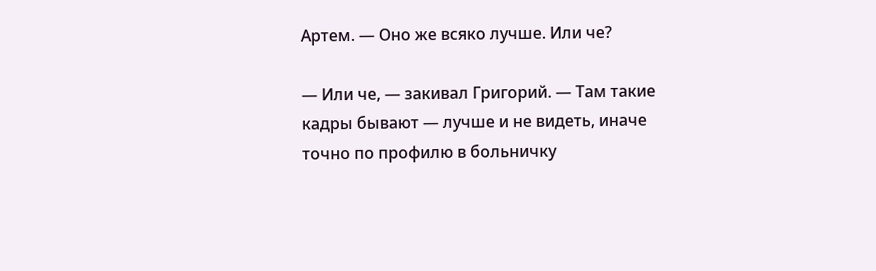Артем. — Оно же всяко лучше. Или че?

— Или че, — закивал Григорий. — Там такие кадры бывают — лучше и не видеть, иначе точно по профилю в больничку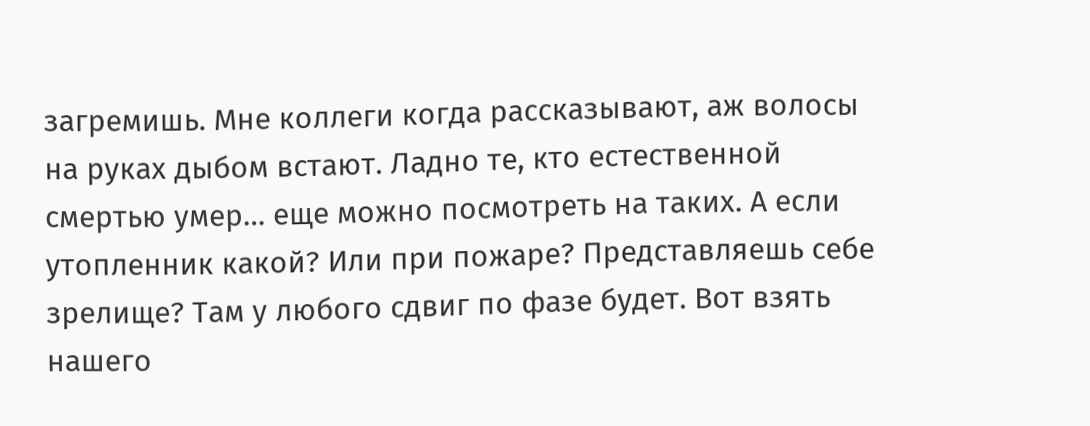загремишь. Мне коллеги когда рассказывают, аж волосы на руках дыбом встают. Ладно те, кто естественной смертью умер… еще можно посмотреть на таких. А если утопленник какой? Или при пожаре? Представляешь себе зрелище? Там у любого сдвиг по фазе будет. Вот взять нашего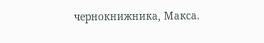чернокнижника, Макса.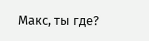Макс, ты где?